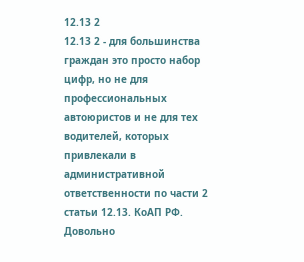12.13 2
12.13 2 - для большинства граждан это просто набор цифр, но не для профессиональных автоюристов и не для тех водителей, которых привлекали в административной ответственности по части 2 статьи 12.13. КоАП РФ. Довольно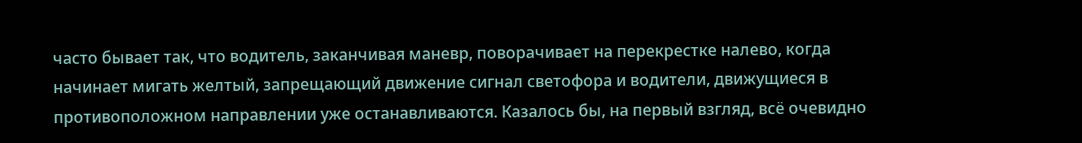часто бывает так, что водитель, заканчивая маневр, поворачивает на перекрестке налево, когда начинает мигать желтый, запрещающий движение сигнал светофора и водители, движущиеся в противоположном направлении уже останавливаются. Казалось бы, на первый взгляд, всё очевидно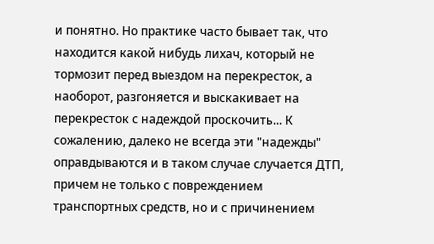и понятно. Но практике часто бывает так, что находится какой нибудь лихач, который не тормозит перед выездом на перекресток, а наоборот, разгоняется и выскакивает на перекресток с надеждой проскочить... К сожалению, далеко не всегда эти "надежды" оправдываются и в таком случае случается ДТП, причем не только с повреждением транспортных средств, но и с причинением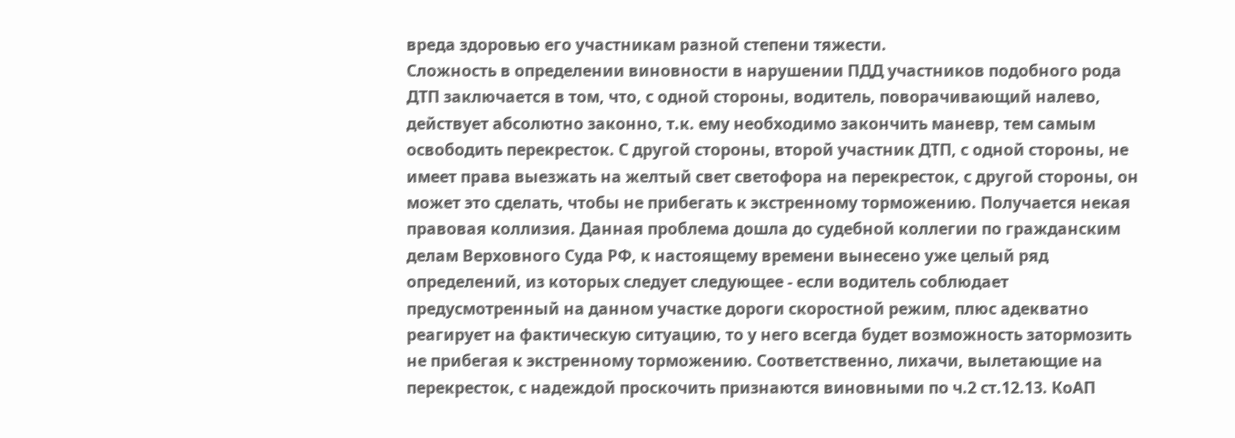вреда здоровью его участникам разной степени тяжести.
Сложность в определении виновности в нарушении ПДД участников подобного рода ДТП заключается в том, что, с одной стороны, водитель, поворачивающий налево, действует абсолютно законно, т.к. ему необходимо закончить маневр, тем самым освободить перекресток. С другой стороны, второй участник ДТП, с одной стороны, не имеет права выезжать на желтый свет светофора на перекресток, с другой стороны, он может это сделать, чтобы не прибегать к экстренному торможению. Получается некая правовая коллизия. Данная проблема дошла до судебной коллегии по гражданским делам Верховного Суда РФ, к настоящему времени вынесено уже целый ряд определений, из которых следует следующее - если водитель соблюдает предусмотренный на данном участке дороги скоростной режим, плюс адекватно реагирует на фактическую ситуацию, то у него всегда будет возможность затормозить не прибегая к экстренному торможению. Соответственно, лихачи, вылетающие на перекресток, с надеждой проскочить признаются виновными по ч.2 ст.12.13. КоАП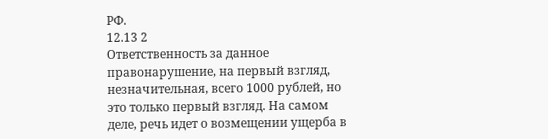РФ.
12.13 2
Ответственность за данное правонарушение, на первый взгляд, незначительная, всего 1000 рублей, но это только первый взгляд. На самом деле, речь идет о возмещении ущерба в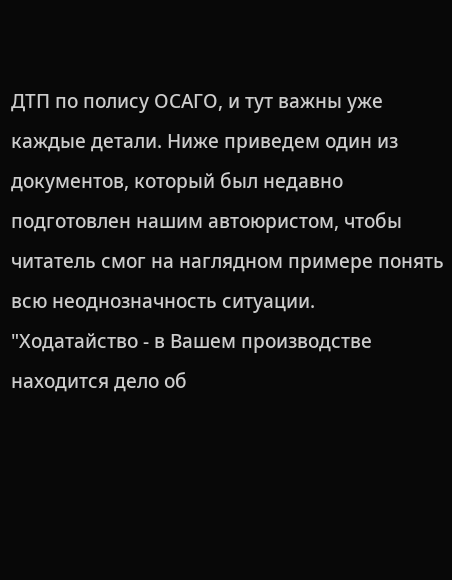ДТП по полису ОСАГО, и тут важны уже каждые детали. Ниже приведем один из документов, который был недавно подготовлен нашим автоюристом, чтобы читатель смог на наглядном примере понять всю неоднозначность ситуации.
"Ходатайство - в Вашем производстве находится дело об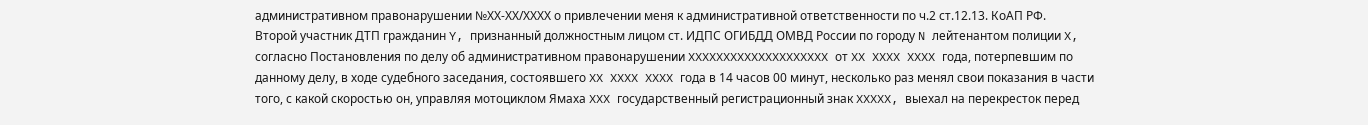административном правонарушении №ХХ-ХХ/ХХХХ о привлечении меня к административной ответственности по ч.2 ст.12.13. КоАП РФ.
Второй участник ДТП гражданин Y, признанный должностным лицом ст. ИДПС ОГИБДД ОМВД России по городу N лейтенантом полиции X, согласно Постановления по делу об административном правонарушении XXXXXXXXXXXXXXXXXXXX от XX XXXX XXXX года, потерпевшим по данному делу, в ходе судебного заседания, состоявшего XX XXXX XXXX года в 14 часов 00 минут, несколько раз менял свои показания в части того, с какой скоростью он, управляя мотоциклом Ямаха XXX государственный регистрационный знак XXXXX, выехал на перекресток перед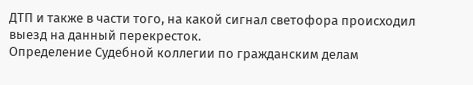ДТП и также в части того, на какой сигнал светофора происходил выезд на данный перекресток.
Определение Судебной коллегии по гражданским делам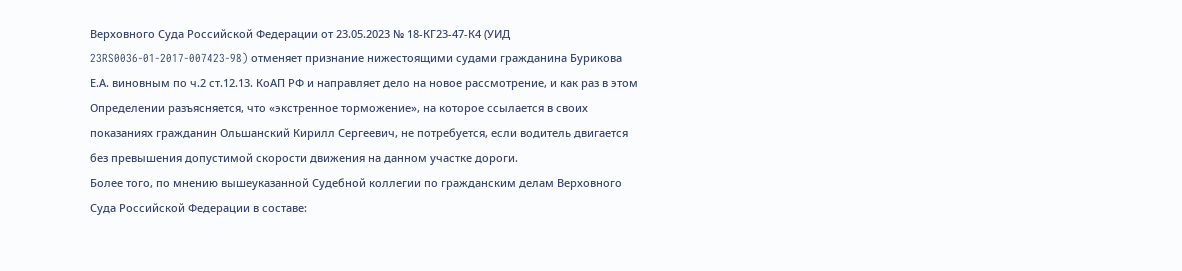Верховного Суда Российской Федерации от 23.05.2023 № 18-КГ23-47-К4 (УИД 23RS0036-01-2017-007423-98) отменяет признание нижестоящими судами гражданина Бурикова Е.А. виновным по ч.2 ст.12.13. КоАП РФ и направляет дело на новое рассмотрение, и как раз в этом Определении разъясняется, что «экстренное торможение», на которое ссылается в своих показаниях гражданин Ольшанский Кирилл Сергеевич, не потребуется, если водитель двигается без превышения допустимой скорости движения на данном участке дороги.
Более того, по мнению вышеуказанной Судебной коллегии по гражданским делам Верховного Суда Российской Федерации в составе: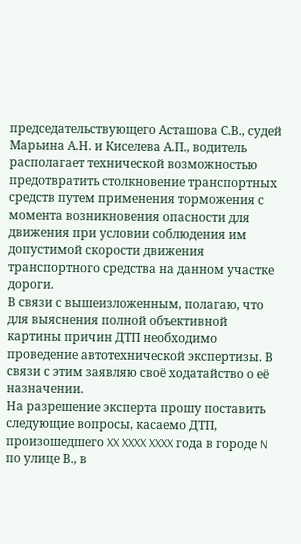председательствующего Асташова С.В., судей Марьина А.Н. и Киселева А.П., водитель располагает технической возможностью предотвратить столкновение транспортных средств путем применения торможения с момента возникновения опасности для движения при условии соблюдения им допустимой скорости движения транспортного средства на данном участке дороги.
В связи с вышеизложенным, полагаю, что для выяснения полной объективной картины причин ДТП необходимо проведение автотехнической экспертизы. В связи с этим заявляю своё ходатайство о её назначении.
На разрешение эксперта прошу поставить следующие вопросы, касаемо ДТП, произошедшего XX XXXX XXXX года в городе N по улице В., в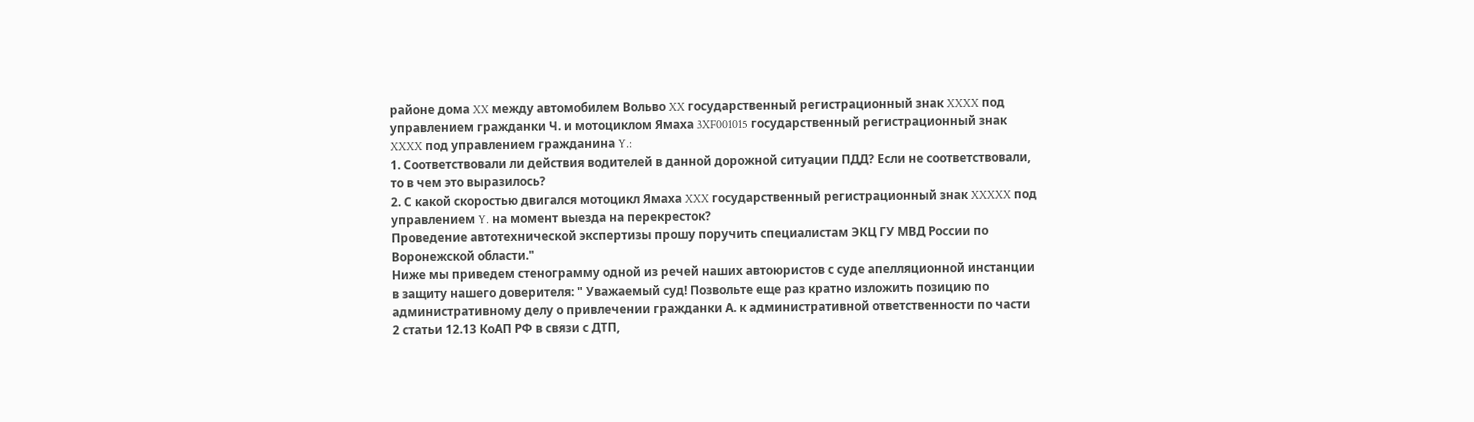районе дома XX между автомобилем Вольво XX государственный регистрационный знак XXXX под управлением гражданки Ч. и мотоциклом Ямаха 3XF001015 государственный регистрационный знак XXXX под управлением гражданина Y.:
1. Соответствовали ли действия водителей в данной дорожной ситуации ПДД? Если не соответствовали, то в чем это выразилось?
2. С какой скоростью двигался мотоцикл Ямаха XXX государственный регистрационный знак XXXXX под управлением Y. на момент выезда на перекресток?
Проведение автотехнической экспертизы прошу поручить специалистам ЭКЦ ГУ МВД России по Воронежской области."
Ниже мы приведем стенограмму одной из речей наших автоюристов с суде апелляционной инстанции в защиту нашего доверителя: " Уважаемый суд! Позвольте еще раз кратно изложить позицию по административному делу о привлечении гражданки А. к административной ответственности по части 2 статьи 12.13 КоАП РФ в связи с ДТП,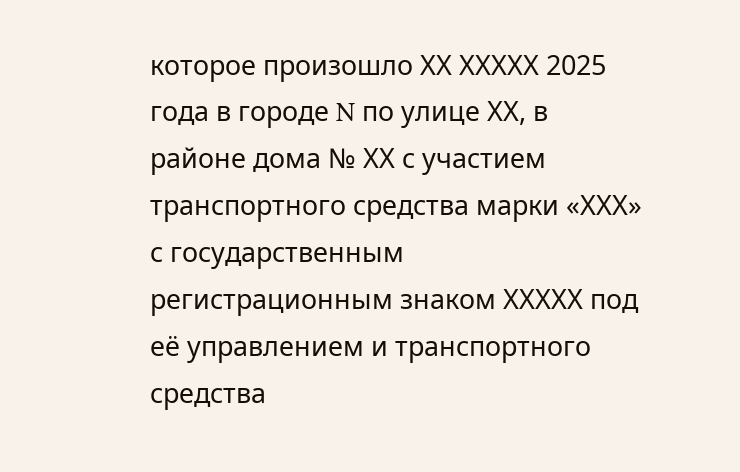которое произошло ХХ ХХХХХ 2025 года в городе N по улице ХХ, в районе дома № ХХ с участием транспортного средства марки «ХХХ» с государственным регистрационным знаком ХХХХХ под её управлением и транспортного средства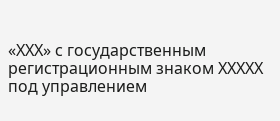«ХХХ» с государственным регистрационным знаком ХХХХХ под управлением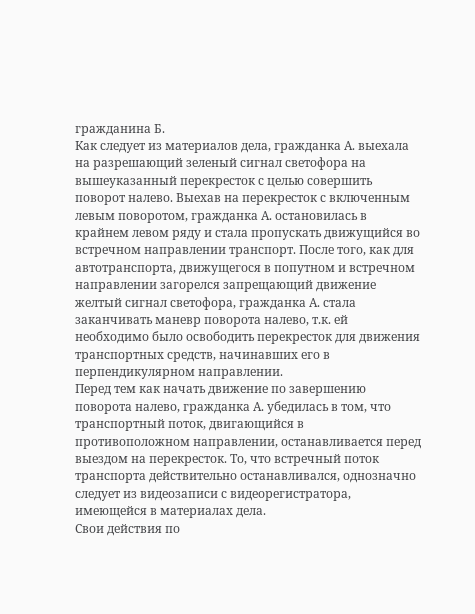гражданина Б.
Как следует из материалов дела, гражданка А. выехала на разрешающий зеленый сигнал светофора на вышеуказанный перекресток с целью совершить поворот налево. Выехав на перекресток с включенным левым поворотом, гражданка А. остановилась в крайнем левом ряду и стала пропускать движущийся во встречном направлении транспорт. После того, как для автотранспорта, движущегося в попутном и встречном направлении загорелся запрещающий движение желтый сигнал светофора, гражданка А. стала заканчивать маневр поворота налево, т.к. ей необходимо было освободить перекресток для движения транспортных средств, начинавших его в перпендикулярном направлении.
Перед тем как начать движение по завершению поворота налево, гражданка А. убедилась в том, что транспортный поток, двигающийся в противоположном направлении, останавливается перед выездом на перекресток. То, что встречный поток транспорта действительно останавливался, однозначно следует из видеозаписи с видеорегистратора, имеющейся в материалах дела.
Свои действия по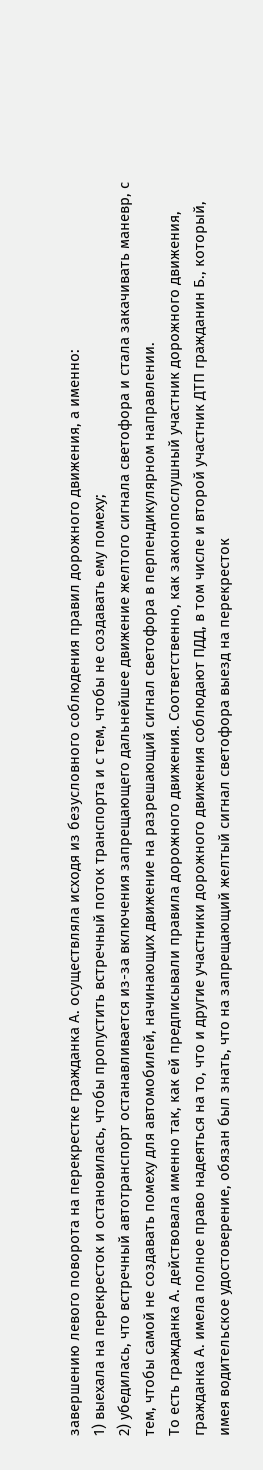завершению левого поворота на перекрестке гражданка А. осуществляла исходя из безусловного соблюдения правил дорожного движения, а именно:
1) выехала на перекресток и остановилась, чтобы пропустить встречный поток транспорта и с тем, чтобы не создавать ему помеху;
2) убедилась, что встречный автотранспорт останавливается из-за включения запрещающего дальнейшее движение желтого сигнала светофора и стала закачивать маневр, с тем, чтобы самой не создавать помеху для автомобилей, начинающих движение на разрешающий сигнал светофора в перпендикулярном направлении.
То есть гражданка А. действовала именно так, как ей предписывали правила дорожного движения. Соответственно, как законопослушный участник дорожного движения, гражданка А. имела полное право надеяться на то, что и другие участники дорожного движения соблюдают ПДД, в том числе и второй участник ДТП гражданин Б., который, имея водительское удостоверение, обязан был знать, что на запрещающий желтый сигнал светофора выезд на перекресток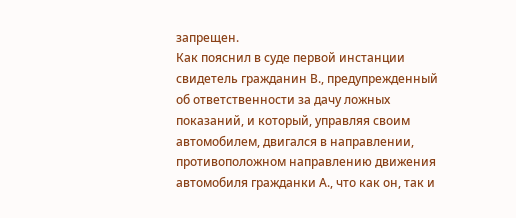запрещен.
Как пояснил в суде первой инстанции свидетель гражданин В., предупрежденный об ответственности за дачу ложных показаний, и который, управляя своим автомобилем, двигался в направлении, противоположном направлению движения автомобиля гражданки А., что как он, так и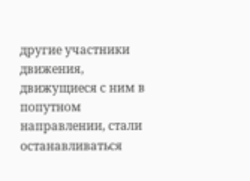другие участники движения, движущиеся с ним в попутном направлении, стали останавливаться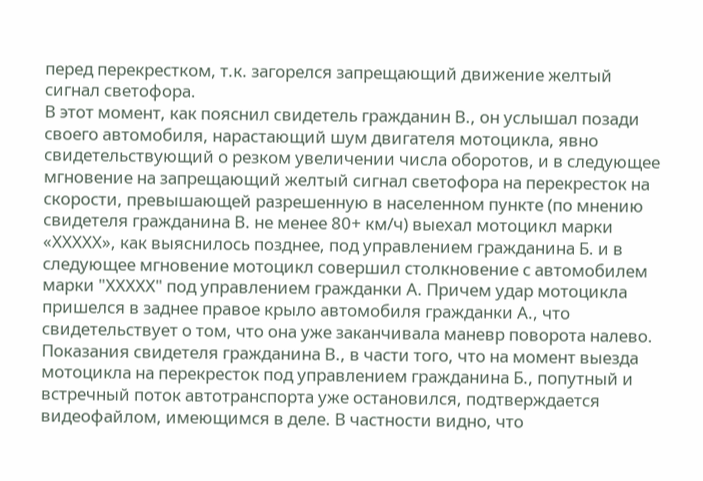перед перекрестком, т.к. загорелся запрещающий движение желтый сигнал светофора.
В этот момент, как пояснил свидетель гражданин В., он услышал позади своего автомобиля, нарастающий шум двигателя мотоцикла, явно свидетельствующий о резком увеличении числа оборотов, и в следующее мгновение на запрещающий желтый сигнал светофора на перекресток на скорости, превышающей разрешенную в населенном пункте (по мнению свидетеля гражданина В. не менее 80+ км/ч) выехал мотоцикл марки «ХХХХХ», как выяснилось позднее, под управлением гражданина Б. и в следующее мгновение мотоцикл совершил столкновение с автомобилем марки "ХХХХХ" под управлением гражданки А. Причем удар мотоцикла пришелся в заднее правое крыло автомобиля гражданки А., что свидетельствует о том, что она уже заканчивала маневр поворота налево.
Показания свидетеля гражданина В., в части того, что на момент выезда мотоцикла на перекресток под управлением гражданина Б., попутный и встречный поток автотранспорта уже остановился, подтверждается видеофайлом, имеющимся в деле. В частности видно, что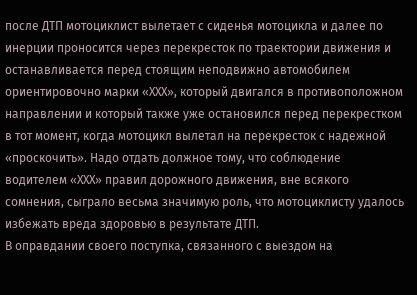после ДТП мотоциклист вылетает с сиденья мотоцикла и далее по инерции проносится через перекресток по траектории движения и останавливается перед стоящим неподвижно автомобилем ориентировочно марки «ХХХ», который двигался в противоположном направлении и который также уже остановился перед перекрестком в тот момент, когда мотоцикл вылетал на перекресток с надежной «проскочить». Надо отдать должное тому, что соблюдение водителем «ХХХ» правил дорожного движения, вне всякого сомнения, сыграло весьма значимую роль, что мотоциклисту удалось избежать вреда здоровью в результате ДТП.
В оправдании своего поступка, связанного с выездом на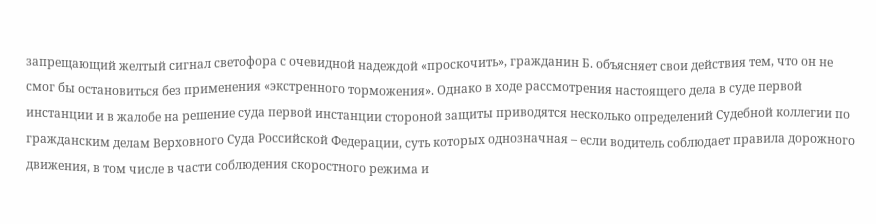запрещающий желтый сигнал светофора с очевидной надеждой «проскочить», гражданин Б. объясняет свои действия тем, что он не смог бы остановиться без применения «экстренного торможения». Однако в ходе рассмотрения настоящего дела в суде первой инстанции и в жалобе на решение суда первой инстанции стороной защиты приводятся несколько определений Судебной коллегии по гражданским делам Верховного Суда Российской Федерации, суть которых однозначная – если водитель соблюдает правила дорожного движения, в том числе в части соблюдения скоростного режима и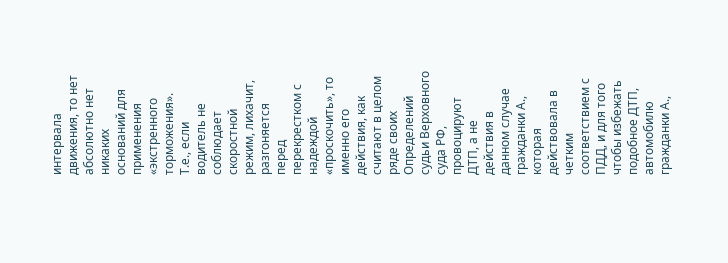интервала движения, то нет абсолютно нет никаких оснований для применения «экстренного торможения».
Т.е., если водитель не соблюдает скоростной режим, лихачит, разгоняется перед перекрестком с надеждой «проскочить», то именно его действия, как считают в целом ряде своих Определений судьи Верховного суда РФ, провоцируют ДТП, а не действия в данном случае гражданки А., которая действовала в четким соответствием с ПДД, и для того чтобы избежать подобное ДТП, автомобилю гражданки А.,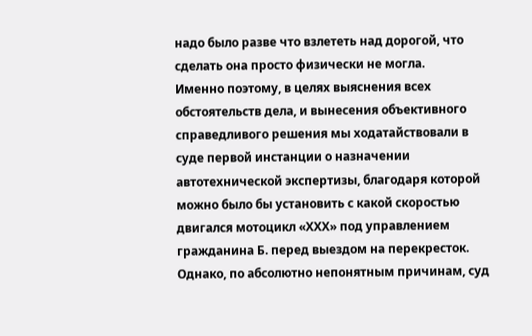надо было разве что взлететь над дорогой, что сделать она просто физически не могла.
Именно поэтому, в целях выяснения всех обстоятельств дела, и вынесения объективного справедливого решения мы ходатайствовали в суде первой инстанции о назначении автотехнической экспертизы, благодаря которой можно было бы установить с какой скоростью двигался мотоцикл «ХХХ» под управлением гражданина Б. перед выездом на перекресток. Однако, по абсолютно непонятным причинам, суд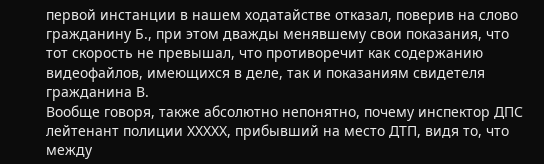первой инстанции в нашем ходатайстве отказал, поверив на слово гражданину Б., при этом дважды менявшему свои показания, что тот скорость не превышал, что противоречит как содержанию видеофайлов, имеющихся в деле, так и показаниям свидетеля гражданина В.
Вообще говоря, также абсолютно непонятно, почему инспектор ДПС лейтенант полиции ХХХХХ, прибывший на место ДТП, видя то, что между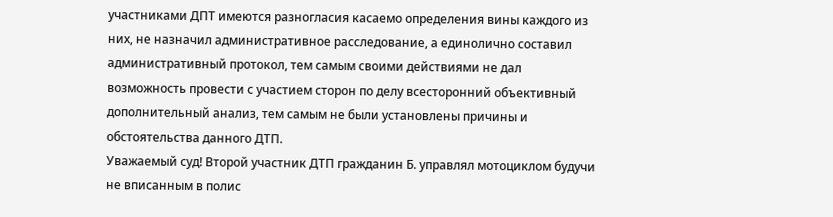участниками ДПТ имеются разногласия касаемо определения вины каждого из них, не назначил административное расследование, а единолично составил административный протокол, тем самым своими действиями не дал возможность провести с участием сторон по делу всесторонний объективный дополнительный анализ, тем самым не были установлены причины и обстоятельства данного ДТП.
Уважаемый суд! Второй участник ДТП гражданин Б. управлял мотоциклом будучи не вписанным в полис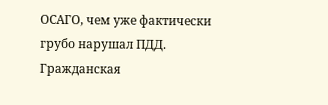ОСАГО, чем уже фактически грубо нарушал ПДД. Гражданская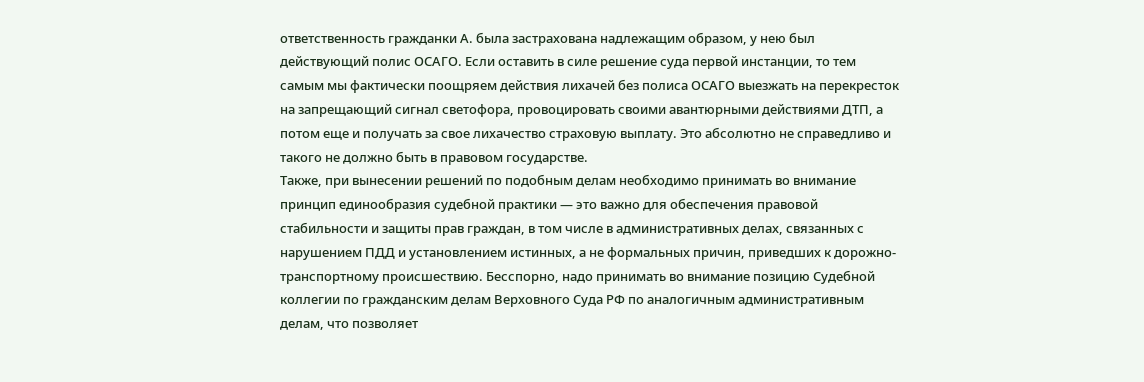ответственность гражданки А. была застрахована надлежащим образом, у нею был действующий полис ОСАГО. Если оставить в силе решение суда первой инстанции, то тем самым мы фактически поощряем действия лихачей без полиса ОСАГО выезжать на перекресток на запрещающий сигнал светофора, провоцировать своими авантюрными действиями ДТП, а потом еще и получать за свое лихачество страховую выплату. Это абсолютно не справедливо и такого не должно быть в правовом государстве.
Также, при вынесении решений по подобным делам необходимо принимать во внимание принцип единообразия судебной практики — это важно для обеспечения правовой стабильности и защиты прав граждан, в том числе в административных делах, связанных с нарушением ПДД и установлением истинных, а не формальных причин, приведших к дорожно-транспортному происшествию. Бесспорно, надо принимать во внимание позицию Судебной коллегии по гражданским делам Верховного Суда РФ по аналогичным административным делам, что позволяет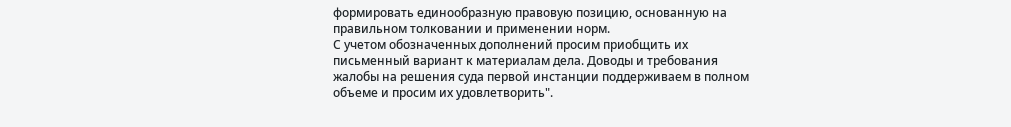формировать единообразную правовую позицию, основанную на правильном толковании и применении норм.
С учетом обозначенных дополнений просим приобщить их письменный вариант к материалам дела. Доводы и требования жалобы на решения суда первой инстанции поддерживаем в полном объеме и просим их удовлетворить".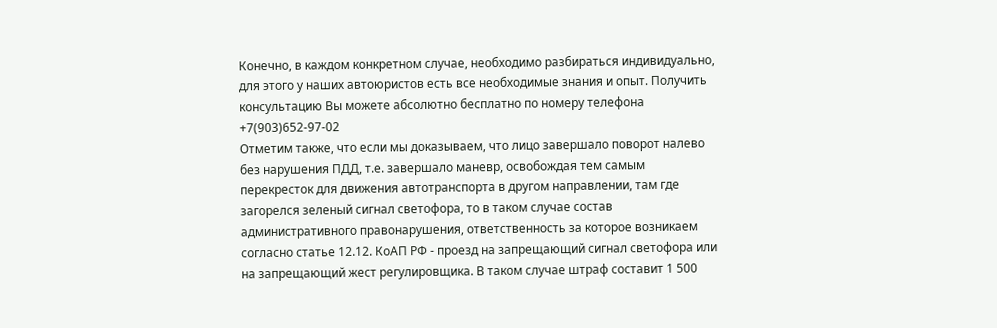Конечно, в каждом конкретном случае, необходимо разбираться индивидуально, для этого у наших автоюристов есть все необходимые знания и опыт. Получить консультацию Вы можете абсолютно бесплатно по номеру телефона +7(903)652-97-02
Отметим также, что если мы доказываем, что лицо завершало поворот налево без нарушения ПДД, т.е. завершало маневр, освобождая тем самым перекресток для движения автотранспорта в другом направлении, там где загорелся зеленый сигнал светофора, то в таком случае состав административного правонарушения, ответственность за которое возникаем согласно статье 12.12. КоАП РФ - проезд на запрещающий сигнал светофора или на запрещающий жест регулировщика. В таком случае штраф составит 1 500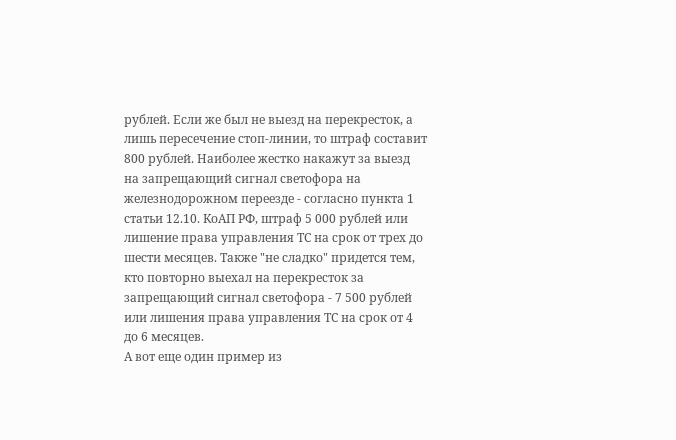рублей. Если же был не выезд на перекресток, а лишь пересечение стоп-линии, то штраф составит 800 рублей. Наиболее жестко накажут за выезд на запрещающий сигнал светофора на железнодорожном переезде - согласно пункта 1 статьи 12.10. КоАП РФ, штраф 5 000 рублей или лишение права управления ТС на срок от трех до шести месяцев. Также "не сладко" придется тем, кто повторно выехал на перекресток за запрещающий сигнал светофора - 7 500 рублей или лишения права управления ТС на срок от 4 до 6 месяцев.
А вот еще один пример из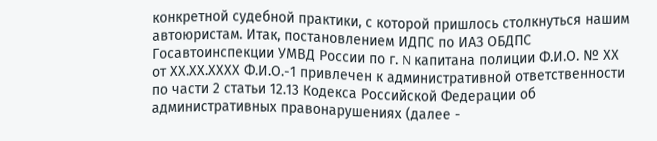конкретной судебной практики, с которой пришлось столкнуться нашим автоюристам. Итак, постановлением ИДПС по ИАЗ ОБДПС Госавтоинспекции УМВД России по г. N капитана полиции Ф.И.О. № ХХ от ХХ.ХХ.ХХХХ Ф.И.О.-1 привлечен к административной ответственности по части 2 статьи 12.13 Кодекса Российской Федерации об административных правонарушениях (далее -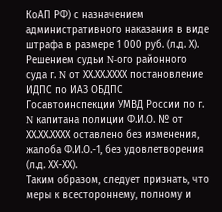КоАП РФ) с назначением административного наказания в виде штрафа в размере 1 000 руб. (л.д. Х). Решением судьи N-ого районного суда г. N от ХХ.ХХ.ХХХХ постановление ИДПС по ИАЗ ОБДПС Госавтоинспекции УМВД России по г. N капитана полиции Ф.И.О. № от ХХ.ХХ.ХХХХ оставлено без изменения, жалоба Ф.И.О.-1, без удовлетворения (л.д. ХХ-ХХ).
Таким образом, следует признать, что меры к всестороннему, полному и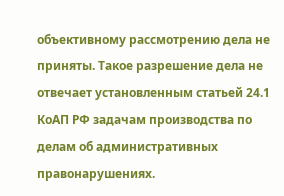объективному рассмотрению дела не приняты. Такое разрешение дела не отвечает установленным статьей 24.1 КоАП РФ задачам производства по делам об административных правонарушениях.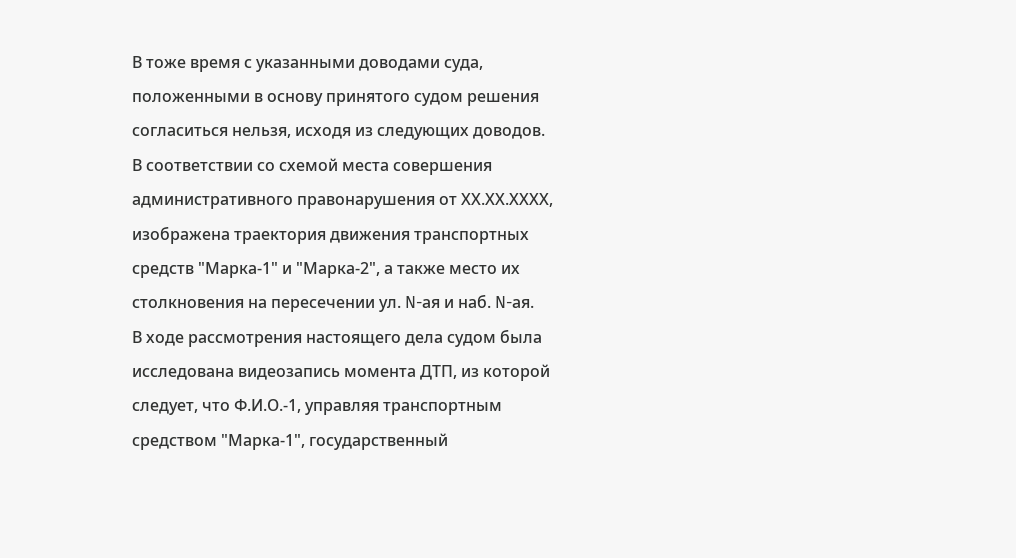В тоже время с указанными доводами суда, положенными в основу принятого судом решения согласиться нельзя, исходя из следующих доводов.
В соответствии со схемой места совершения административного правонарушения от ХХ.ХХ.ХХХХ, изображена траектория движения транспортных средств "Марка-1" и "Марка-2", а также место их столкновения на пересечении ул. N-ая и наб. N-ая.
В ходе рассмотрения настоящего дела судом была исследована видеозапись момента ДТП, из которой следует, что Ф.И.О.-1, управляя транспортным средством "Марка-1", государственный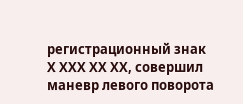регистрационный знак Х ХХХ ХХ ХХ, совершил маневр левого поворота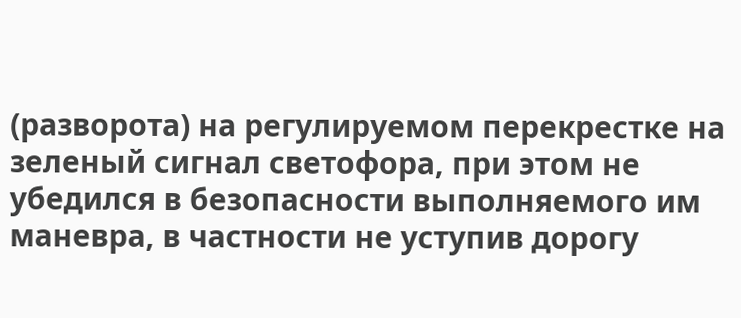(разворота) на регулируемом перекрестке на зеленый сигнал светофора, при этом не убедился в безопасности выполняемого им маневра, в частности не уступив дорогу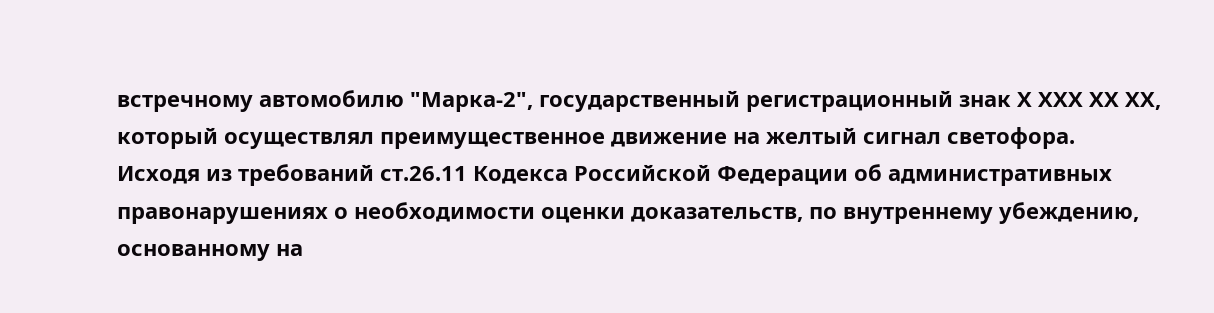встречному автомобилю "Марка-2", государственный регистрационный знак Х ХХХ ХХ ХХ, который осуществлял преимущественное движение на желтый сигнал светофора.
Исходя из требований ст.26.11 Кодекса Российской Федерации об административных правонарушениях о необходимости оценки доказательств, по внутреннему убеждению, основанному на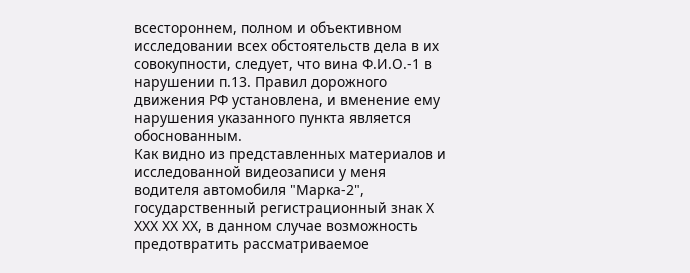всестороннем, полном и объективном исследовании всех обстоятельств дела в их совокупности, следует, что вина Ф.И.О.-1 в нарушении п.13. Правил дорожного движения РФ установлена, и вменение ему нарушения указанного пункта является обоснованным.
Как видно из представленных материалов и исследованной видеозаписи у меня водителя автомобиля "Марка-2", государственный регистрационный знак Х ХХХ ХХ ХХ, в данном случае возможность предотвратить рассматриваемое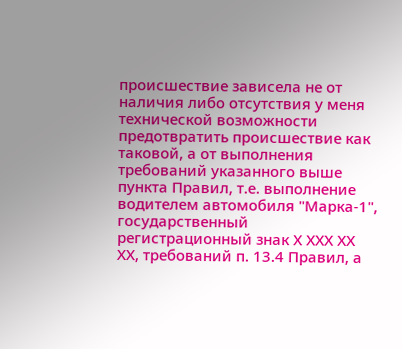происшествие зависела не от наличия либо отсутствия у меня технической возможности предотвратить происшествие как таковой, а от выполнения требований указанного выше пункта Правил, т.е. выполнение водителем автомобиля "Марка-1", государственный регистрационный знак Х ХХХ ХХ ХХ, требований п. 13.4 Правил, а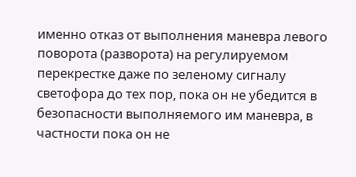именно отказ от выполнения маневра левого поворота (разворота) на регулируемом перекрестке даже по зеленому сигналу светофора до тех пор, пока он не убедится в безопасности выполняемого им маневра, в частности пока он не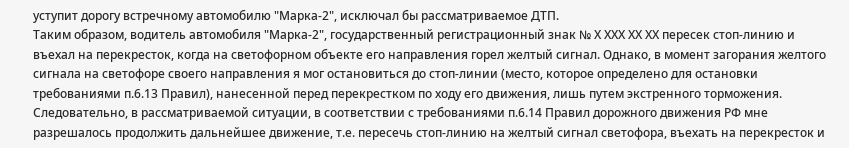уступит дорогу встречному автомобилю "Марка-2", исключал бы рассматриваемое ДТП.
Таким образом, водитель автомобиля "Марка-2", государственный регистрационный знак № Х ХХХ ХХ ХХ пересек стоп-линию и въехал на перекресток, когда на светофорном объекте его направления горел желтый сигнал. Однако, в момент загорания желтого сигнала на светофоре своего направления я мог остановиться до стоп-линии (место, которое определено для остановки требованиями п.6.13 Правил), нанесенной перед перекрестком по ходу его движения, лишь путем экстренного торможения.
Следовательно, в рассматриваемой ситуации, в соответствии с требованиями п.6.14 Правил дорожного движения РФ мне разрешалось продолжить дальнейшее движение, т.е. пересечь стоп-линию на желтый сигнал светофора, въехать на перекресток и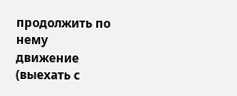продолжить по нему движение (выехать с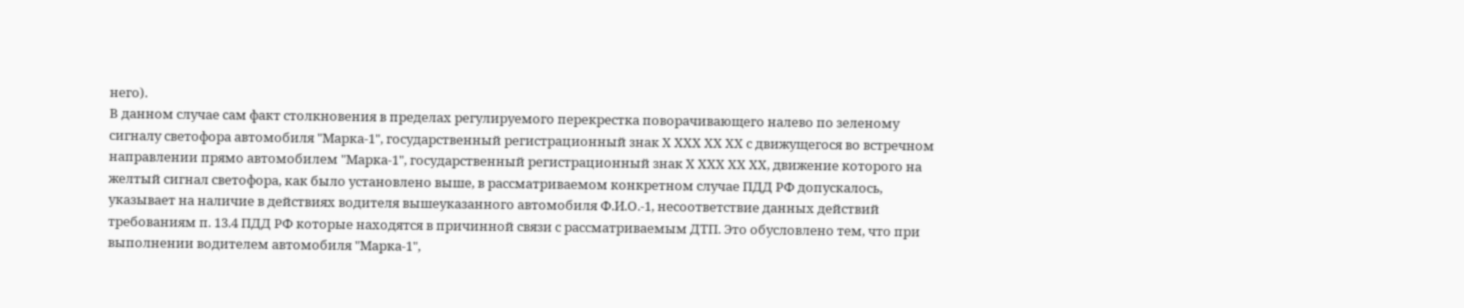него).
В данном случае сам факт столкновения в пределах регулируемого перекрестка поворачивающего налево по зеленому сигналу светофора автомобиля "Марка-1", государственный регистрационный знак Х ХХХ ХХ ХХ с движущегося во встречном направлении прямо автомобилем "Марка-1", государственный регистрационный знак Х ХХХ ХХ ХХ, движение которого на желтый сигнал светофора, как было установлено выше, в рассматриваемом конкретном случае ПДД РФ допускалось, указывает на наличие в действиях водителя вышеуказанного автомобиля Ф.И.О.-1, несоответствие данных действий требованиям п. 13.4 ПДД РФ которые находятся в причинной связи с рассматриваемым ДТП. Это обусловлено тем, что при выполнении водителем автомобиля "Марка-1",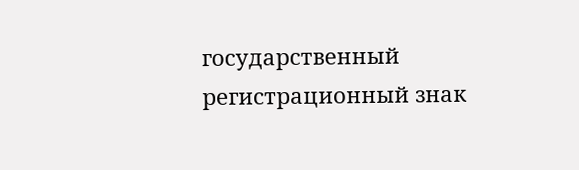государственный регистрационный знак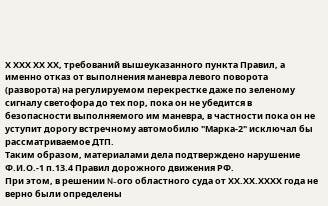Х ХХХ ХХ ХХ, требований вышеуказанного пункта Правил, а именно отказ от выполнения маневра левого поворота (разворота) на регулируемом перекрестке даже по зеленому сигналу светофора до тех пор, пока он не убедится в безопасности выполняемого им маневра, в частности пока он не уступит дорогу встречному автомобилю "Марка-2" исключал бы рассматриваемое ДТП.
Таким образом, материалами дела подтверждено нарушение Ф.И.О.-1 п.13.4 Правил дорожного движения РФ.
При этом, в решении N-ого областного суда от ХХ.ХХ.ХХХХ года не верно были определены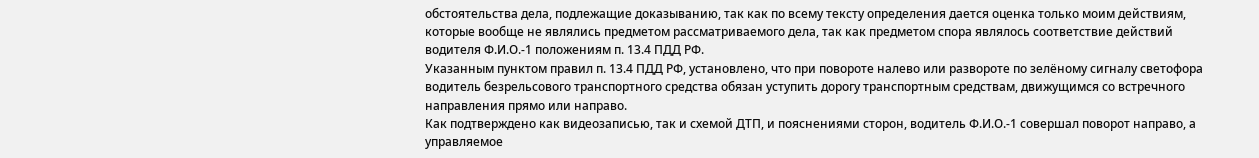обстоятельства дела, подлежащие доказыванию, так как по всему тексту определения дается оценка только моим действиям, которые вообще не являлись предметом рассматриваемого дела, так как предметом спора являлось соответствие действий водителя Ф.И.О.-1 положениям п. 13.4 ПДД РФ.
Указанным пунктом правил п. 13.4 ПДД РФ, установлено, что при повороте налево или развороте по зелёному сигналу светофора водитель безрельсового транспортного средства обязан уступить дорогу транспортным средствам, движущимся со встречного направления прямо или направо.
Как подтверждено как видеозаписью, так и схемой ДТП, и пояснениями сторон, водитель Ф.И.О.-1 совершал поворот направо, а управляемое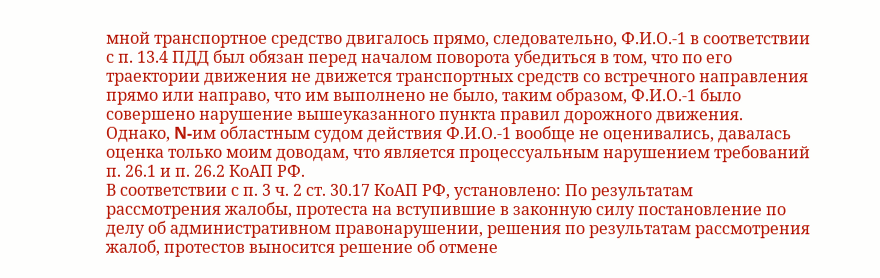мной транспортное средство двигалось прямо, следовательно, Ф.И.О.-1 в соответствии с п. 13.4 ПДД был обязан перед началом поворота убедиться в том, что по его траектории движения не движется транспортных средств со встречного направления прямо или направо, что им выполнено не было, таким образом, Ф.И.О.-1 было совершено нарушение вышеуказанного пункта правил дорожного движения.
Однако, N-им областным судом действия Ф.И.О.-1 вообще не оценивались, давалась оценка только моим доводам, что является процессуальным нарушением требований п. 26.1 и п. 26.2 КоАП РФ.
В соответствии с п. 3 ч. 2 ст. 30.17 КоАП РФ, установлено: По результатам рассмотрения жалобы, протеста на вступившие в законную силу постановление по делу об административном правонарушении, решения по результатам рассмотрения жалоб, протестов выносится решение об отмене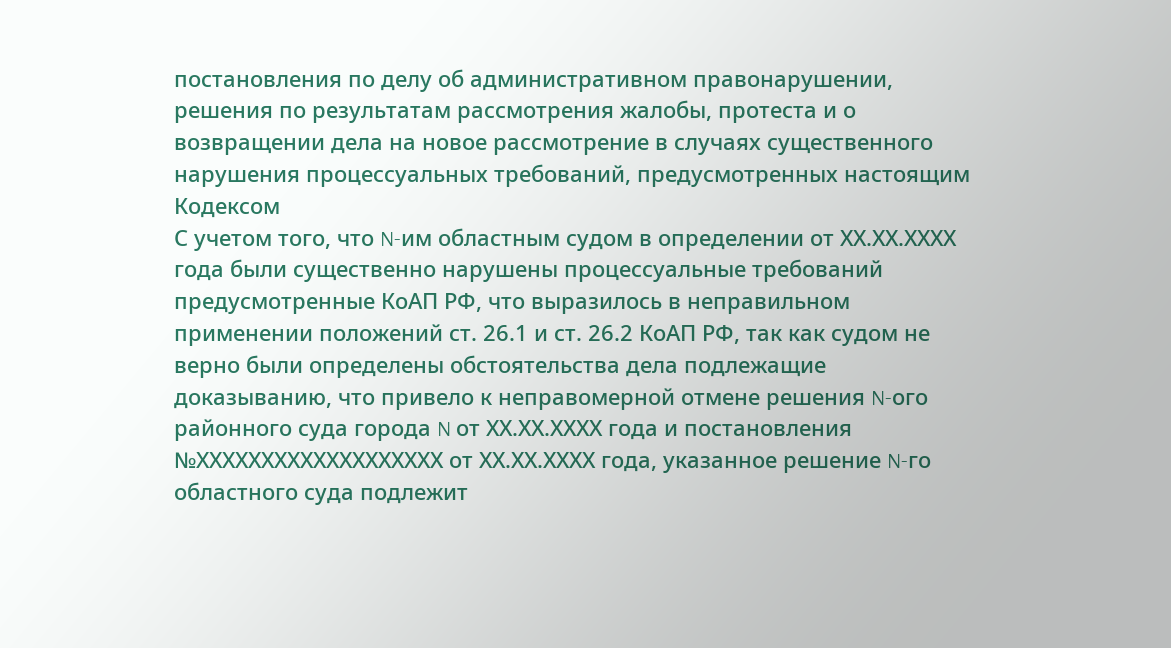постановления по делу об административном правонарушении, решения по результатам рассмотрения жалобы, протеста и о возвращении дела на новое рассмотрение в случаях существенного нарушения процессуальных требований, предусмотренных настоящим Кодексом
С учетом того, что N-им областным судом в определении от ХХ.ХХ.ХХХХ года были существенно нарушены процессуальные требований предусмотренные КоАП РФ, что выразилось в неправильном применении положений ст. 26.1 и ст. 26.2 КоАП РФ, так как судом не верно были определены обстоятельства дела подлежащие доказыванию, что привело к неправомерной отмене решения N-ого районного суда города N от ХХ.ХХ.ХХХХ года и постановления №ХХХХХХХХХХХХХХХХХХХ от ХХ.ХХ.ХХХХ года, указанное решение N-го областного суда подлежит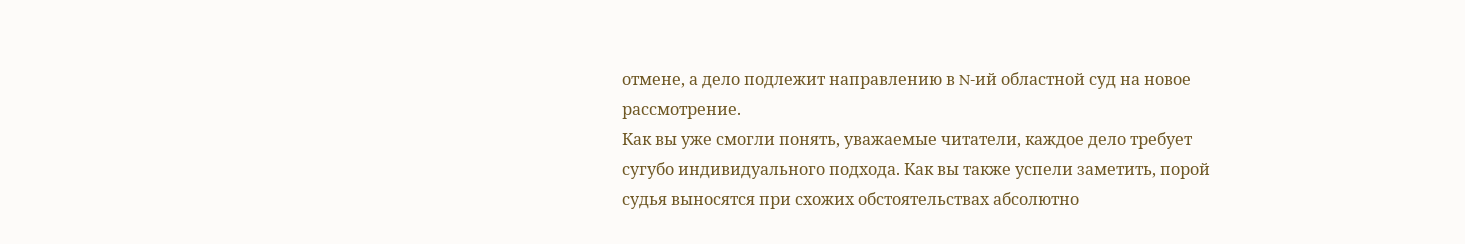отмене, а дело подлежит направлению в N-ий областной суд на новое рассмотрение.
Как вы уже смогли понять, уважаемые читатели, каждое дело требует сугубо индивидуального подхода. Как вы также успели заметить, порой судья выносятся при схожих обстоятельствах абсолютно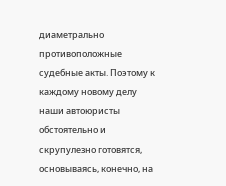диаметрально противоположные судебные акты. Поэтому к каждому новому делу наши автоюристы обстоятельно и скрупулезно готовятся, основываясь, конечно, на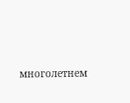многолетнем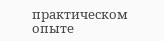практическом опыте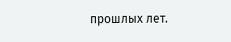прошлых лет.